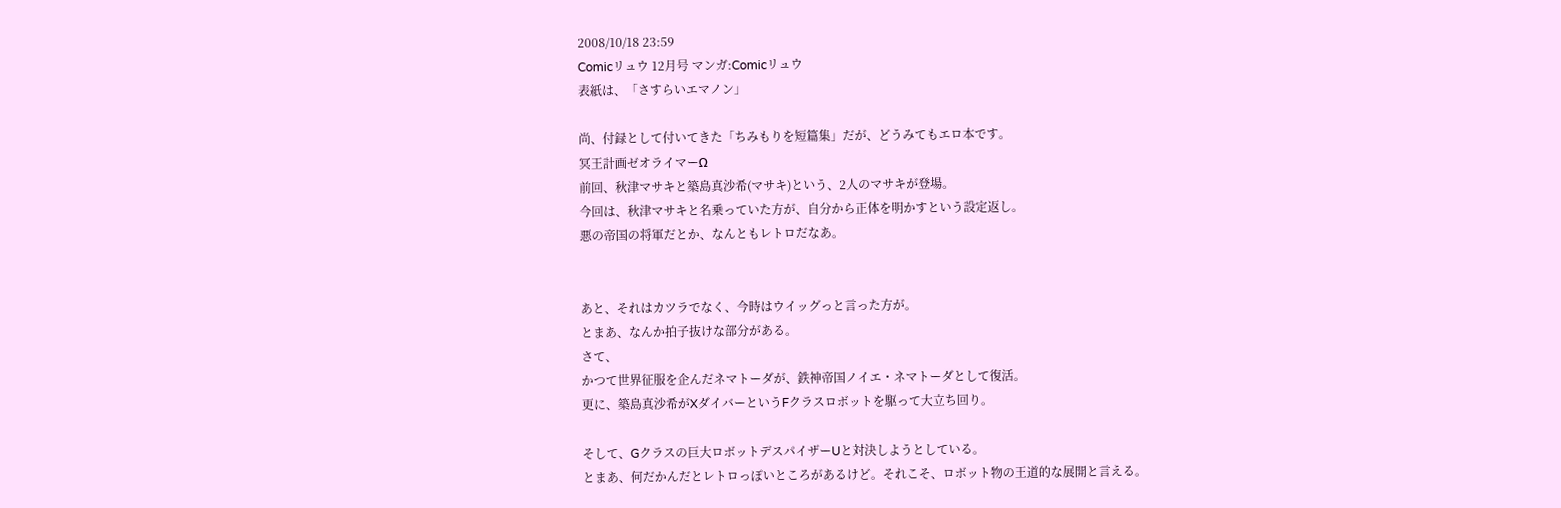2008/10/18 23:59
Comicリュウ 12月号 マンガ:Comicリュウ
表紙は、「さすらいエマノン」

尚、付録として付いてきた「ちみもりを短篇集」だが、どうみてもエロ本です。
冥王計画ゼオライマーΩ
前回、秋津マサキと築島真沙希(マサキ)という、2人のマサキが登場。
今回は、秋津マサキと名乗っていた方が、自分から正体を明かすという設定返し。
悪の帝国の将軍だとか、なんともレトロだなあ。


あと、それはカツラでなく、今時はウイッグっと言った方が。
とまあ、なんか拍子抜けな部分がある。
さて、
かつて世界征服を企んだネマトーダが、鉄神帝国ノイエ・ネマトーダとして復活。
更に、築島真沙希がXダイバーというFクラスロボットを駆って大立ち回り。

そして、Gクラスの巨大ロボットデスパイザーUと対決しようとしている。
とまあ、何だかんだとレトロっぽいところがあるけど。それこそ、ロボット物の王道的な展開と言える。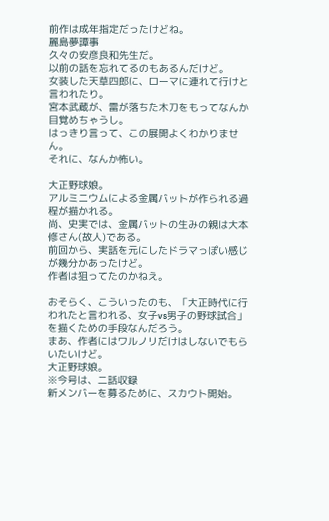前作は成年指定だったけどね。
麗島夢譚事
久々の安彦良和先生だ。
以前の話を忘れてるのもあるんだけど。
女装した天草四郎に、ローマに連れて行けと言われたり。
宮本武蔵が、雷が落ちた木刀をもってなんか目覚めちゃうし。
はっきり言って、この展開よくわかりません。
それに、なんか怖い。

大正野球娘。
アルミニウムによる金属バットが作られる過程が描かれる。
尚、史実では、金属バットの生みの親は大本修さん(故人)である。
前回から、実話を元にしたドラマっぽい感じが幾分かあったけど。
作者は狙ってたのかねえ。

おそらく、こういったのも、「大正時代に行われたと言われる、女子vs男子の野球試合」を描くための手段なんだろう。
まあ、作者にはワルノリだけはしないでもらいたいけど。
大正野球娘。
※今号は、二話収録
新メンバーを募るために、スカウト開始。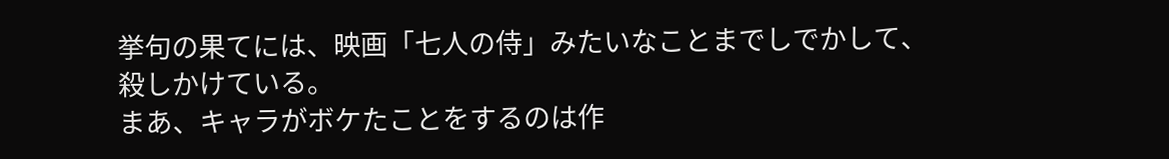挙句の果てには、映画「七人の侍」みたいなことまでしでかして、殺しかけている。
まあ、キャラがボケたことをするのは作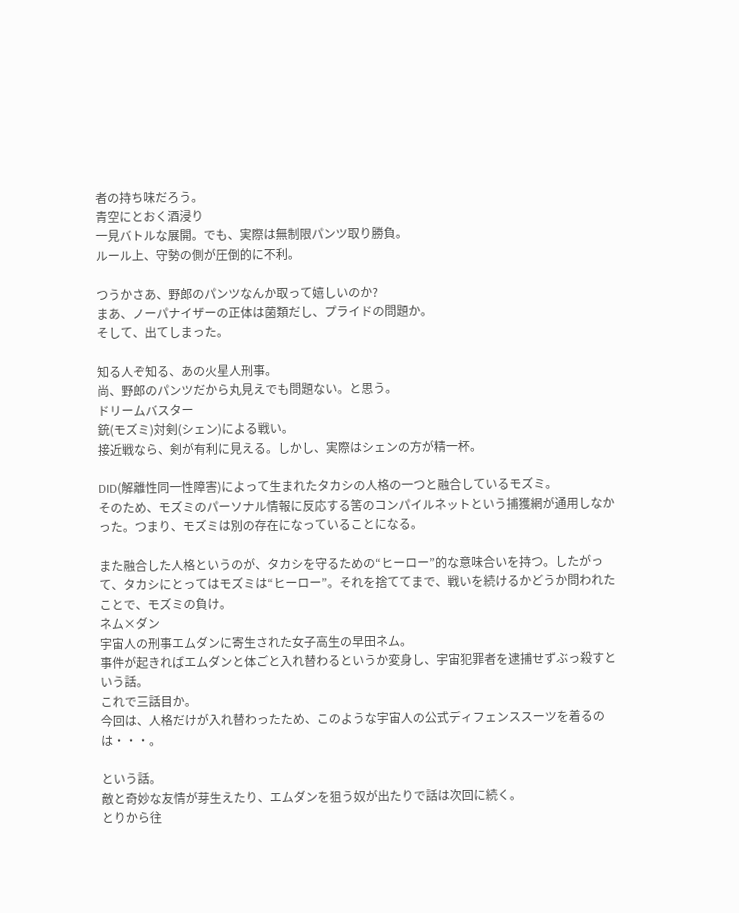者の持ち味だろう。
青空にとおく酒浸り
一見バトルな展開。でも、実際は無制限パンツ取り勝負。
ルール上、守勢の側が圧倒的に不利。

つうかさあ、野郎のパンツなんか取って嬉しいのか?
まあ、ノーパナイザーの正体は菌類だし、プライドの問題か。
そして、出てしまった。

知る人ぞ知る、あの火星人刑事。
尚、野郎のパンツだから丸見えでも問題ない。と思う。
ドリームバスター
銃(モズミ)対剣(シェン)による戦い。
接近戦なら、剣が有利に見える。しかし、実際はシェンの方が精一杯。

DID(解離性同一性障害)によって生まれたタカシの人格の一つと融合しているモズミ。
そのため、モズミのパーソナル情報に反応する筈のコンパイルネットという捕獲網が通用しなかった。つまり、モズミは別の存在になっていることになる。

また融合した人格というのが、タカシを守るための“ヒーロー”的な意味合いを持つ。したがって、タカシにとってはモズミは“ヒーロー”。それを捨ててまで、戦いを続けるかどうか問われたことで、モズミの負け。
ネム×ダン
宇宙人の刑事エムダンに寄生された女子高生の早田ネム。
事件が起きればエムダンと体ごと入れ替わるというか変身し、宇宙犯罪者を逮捕せずぶっ殺すという話。
これで三話目か。
今回は、人格だけが入れ替わったため、このような宇宙人の公式ディフェンススーツを着るのは・・・。

という話。
敵と奇妙な友情が芽生えたり、エムダンを狙う奴が出たりで話は次回に続く。
とりから往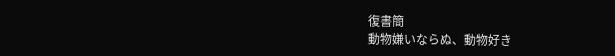復書簡
動物嫌いならぬ、動物好き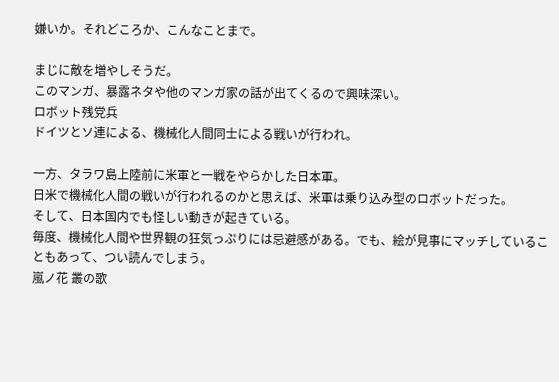嫌いか。それどころか、こんなことまで。

まじに敵を増やしそうだ。
このマンガ、暴露ネタや他のマンガ家の話が出てくるので興味深い。
ロボット残党兵
ドイツとソ連による、機械化人間同士による戦いが行われ。

一方、タラワ島上陸前に米軍と一戦をやらかした日本軍。
日米で機械化人間の戦いが行われるのかと思えば、米軍は乗り込み型のロボットだった。
そして、日本国内でも怪しい動きが起きている。
毎度、機械化人間や世界観の狂気っぷりには忌避感がある。でも、絵が見事にマッチしていることもあって、つい読んでしまう。
嵐ノ花 叢の歌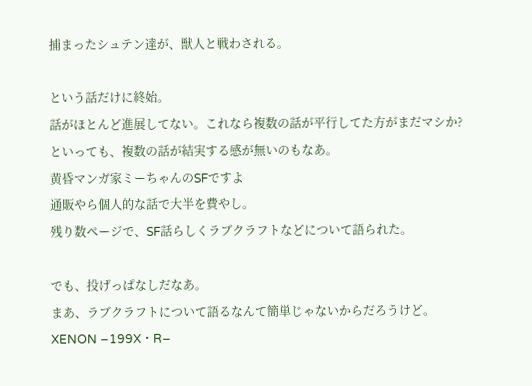捕まったシュテン達が、獣人と戦わされる。

という話だけに終始。
話がほとんど進展してない。これなら複数の話が平行してた方がまだマシか?
といっても、複数の話が結実する感が無いのもなあ。
黄昏マンガ家ミーちゃんのSFですよ
通販やら個人的な話で大半を費やし。
残り数ページで、SF話らしくラブクラフトなどについて語られた。

でも、投げっぱなしだなあ。
まあ、ラブクラフトについて語るなんて簡単じゃないからだろうけど。
XENON −199X・R−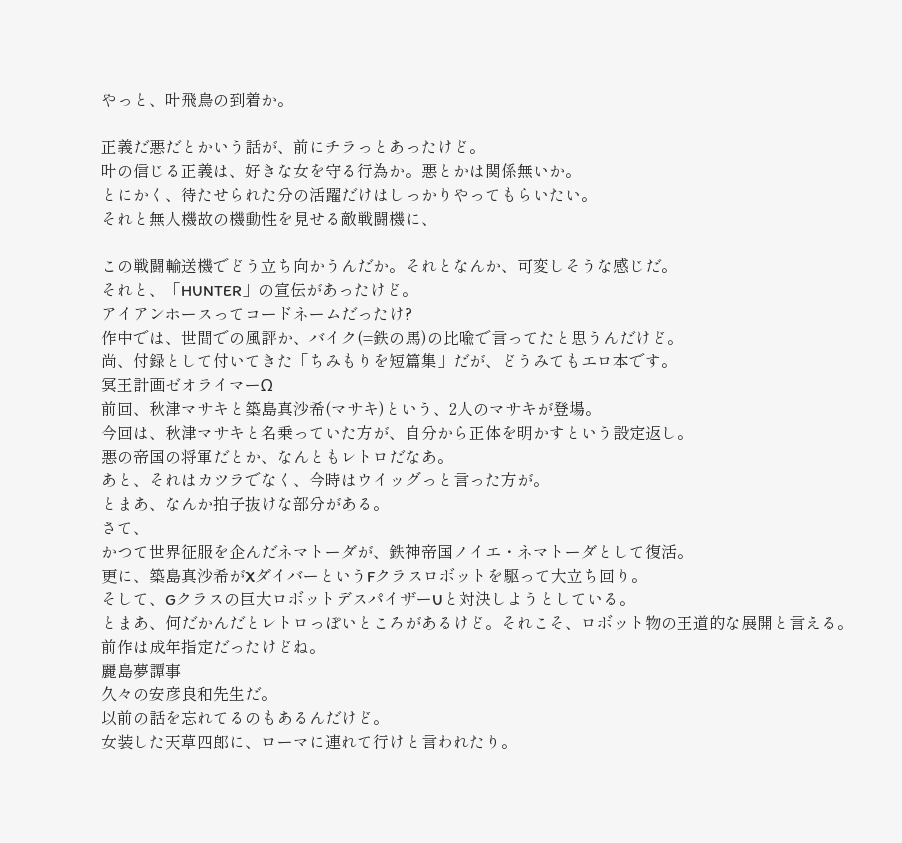やっと、叶飛鳥の到着か。

正義だ悪だとかいう話が、前にチラっとあったけど。
叶の信じる正義は、好きな女を守る行為か。悪とかは関係無いか。
とにかく、待たせられた分の活躍だけはしっかりやってもらいたい。
それと無人機故の機動性を見せる敵戦闘機に、

この戦闘輸送機でどう立ち向かうんだか。それとなんか、可変しそうな感じだ。
それと、「HUNTER」の宣伝があったけど。
アイアンホースってコードネームだったけ?
作中では、世間での風評か、バイク(=鉄の馬)の比喩で言ってたと思うんだけど。
尚、付録として付いてきた「ちみもりを短篇集」だが、どうみてもエロ本です。
冥王計画ゼオライマーΩ
前回、秋津マサキと築島真沙希(マサキ)という、2人のマサキが登場。
今回は、秋津マサキと名乗っていた方が、自分から正体を明かすという設定返し。
悪の帝国の将軍だとか、なんともレトロだなあ。
あと、それはカツラでなく、今時はウイッグっと言った方が。
とまあ、なんか拍子抜けな部分がある。
さて、
かつて世界征服を企んだネマトーダが、鉄神帝国ノイエ・ネマトーダとして復活。
更に、築島真沙希がXダイバーというFクラスロボットを駆って大立ち回り。
そして、Gクラスの巨大ロボットデスパイザーUと対決しようとしている。
とまあ、何だかんだとレトロっぽいところがあるけど。それこそ、ロボット物の王道的な展開と言える。
前作は成年指定だったけどね。
麗島夢譚事
久々の安彦良和先生だ。
以前の話を忘れてるのもあるんだけど。
女装した天草四郎に、ローマに連れて行けと言われたり。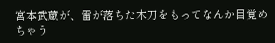宮本武蔵が、雷が落ちた木刀をもってなんか目覚めちゃう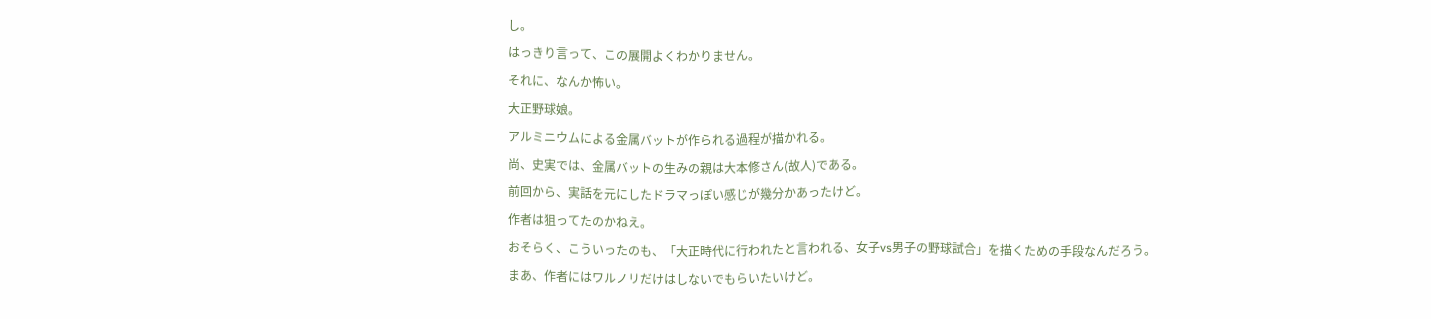し。
はっきり言って、この展開よくわかりません。
それに、なんか怖い。
大正野球娘。
アルミニウムによる金属バットが作られる過程が描かれる。
尚、史実では、金属バットの生みの親は大本修さん(故人)である。
前回から、実話を元にしたドラマっぽい感じが幾分かあったけど。
作者は狙ってたのかねえ。
おそらく、こういったのも、「大正時代に行われたと言われる、女子vs男子の野球試合」を描くための手段なんだろう。
まあ、作者にはワルノリだけはしないでもらいたいけど。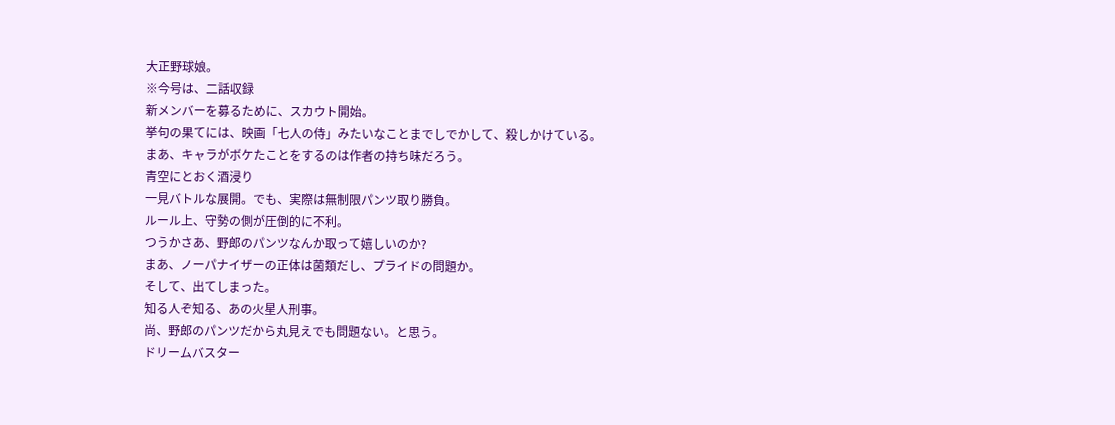大正野球娘。
※今号は、二話収録
新メンバーを募るために、スカウト開始。
挙句の果てには、映画「七人の侍」みたいなことまでしでかして、殺しかけている。
まあ、キャラがボケたことをするのは作者の持ち味だろう。
青空にとおく酒浸り
一見バトルな展開。でも、実際は無制限パンツ取り勝負。
ルール上、守勢の側が圧倒的に不利。
つうかさあ、野郎のパンツなんか取って嬉しいのか?
まあ、ノーパナイザーの正体は菌類だし、プライドの問題か。
そして、出てしまった。
知る人ぞ知る、あの火星人刑事。
尚、野郎のパンツだから丸見えでも問題ない。と思う。
ドリームバスター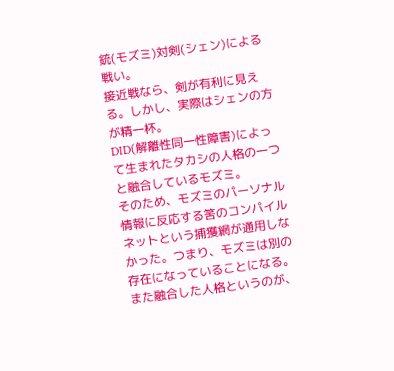銃(モズミ)対剣(シェン)による戦い。
接近戦なら、剣が有利に見える。しかし、実際はシェンの方が精一杯。
DID(解離性同一性障害)によって生まれたタカシの人格の一つと融合しているモズミ。
そのため、モズミのパーソナル情報に反応する筈のコンパイルネットという捕獲網が通用しなかった。つまり、モズミは別の存在になっていることになる。
また融合した人格というのが、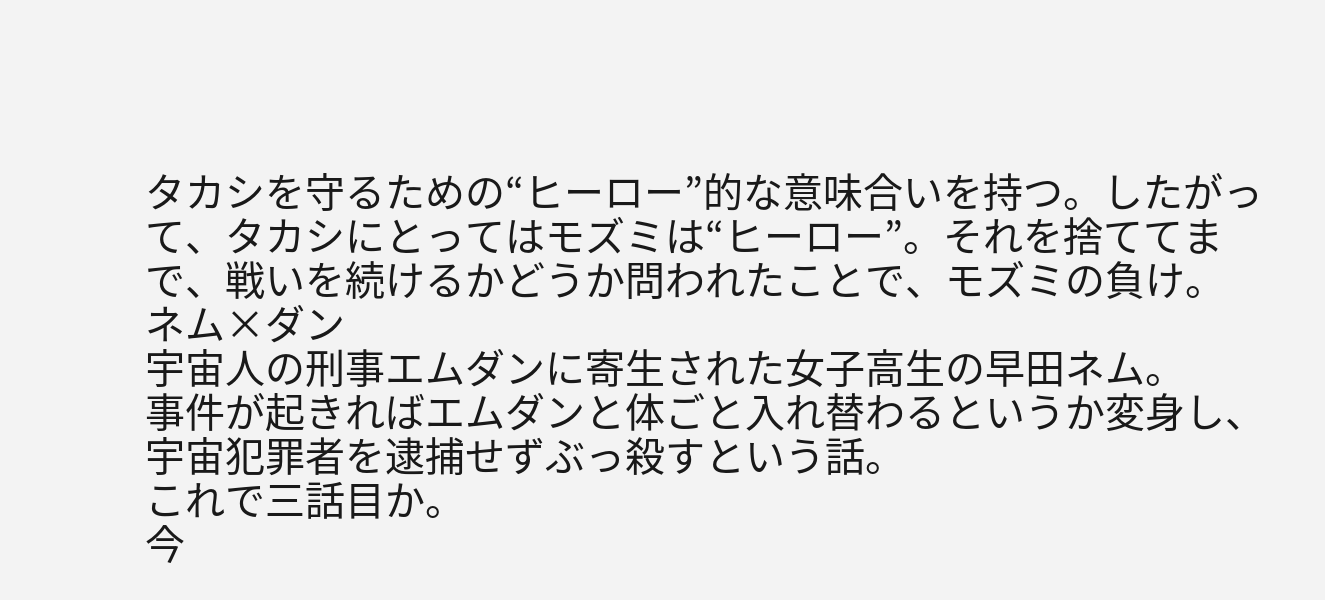タカシを守るための“ヒーロー”的な意味合いを持つ。したがって、タカシにとってはモズミは“ヒーロー”。それを捨ててまで、戦いを続けるかどうか問われたことで、モズミの負け。
ネム×ダン
宇宙人の刑事エムダンに寄生された女子高生の早田ネム。
事件が起きればエムダンと体ごと入れ替わるというか変身し、宇宙犯罪者を逮捕せずぶっ殺すという話。
これで三話目か。
今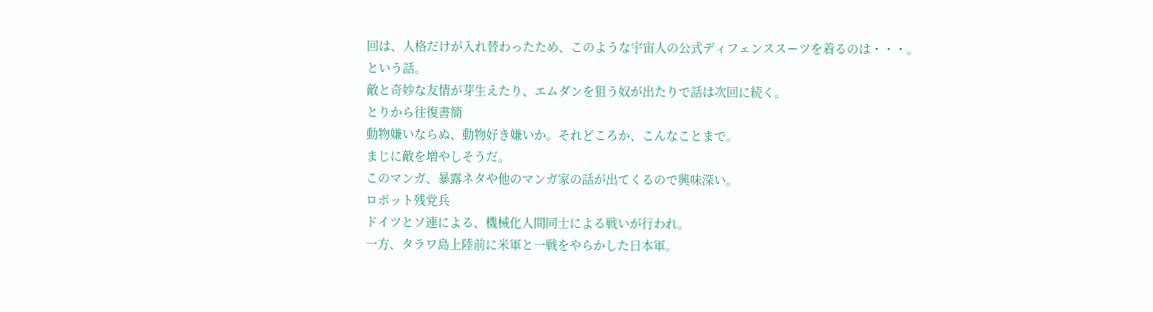回は、人格だけが入れ替わったため、このような宇宙人の公式ディフェンススーツを着るのは・・・。
という話。
敵と奇妙な友情が芽生えたり、エムダンを狙う奴が出たりで話は次回に続く。
とりから往復書簡
動物嫌いならぬ、動物好き嫌いか。それどころか、こんなことまで。
まじに敵を増やしそうだ。
このマンガ、暴露ネタや他のマンガ家の話が出てくるので興味深い。
ロボット残党兵
ドイツとソ連による、機械化人間同士による戦いが行われ。
一方、タラワ島上陸前に米軍と一戦をやらかした日本軍。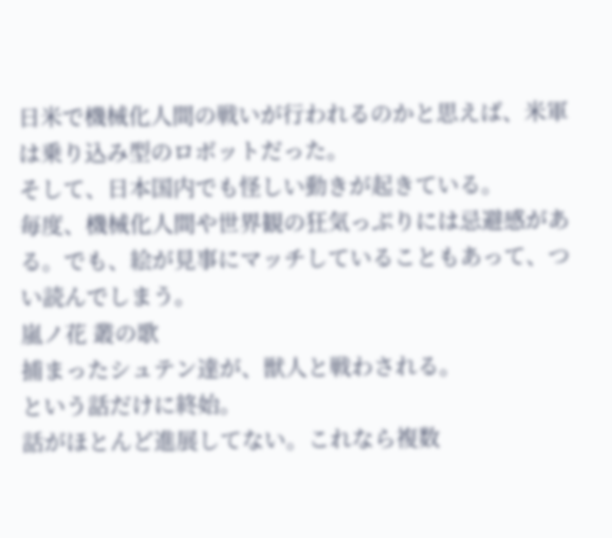日米で機械化人間の戦いが行われるのかと思えば、米軍は乗り込み型のロボットだった。
そして、日本国内でも怪しい動きが起きている。
毎度、機械化人間や世界観の狂気っぷりには忌避感がある。でも、絵が見事にマッチしていることもあって、つい読んでしまう。
嵐ノ花 叢の歌
捕まったシュテン達が、獣人と戦わされる。
という話だけに終始。
話がほとんど進展してない。これなら複数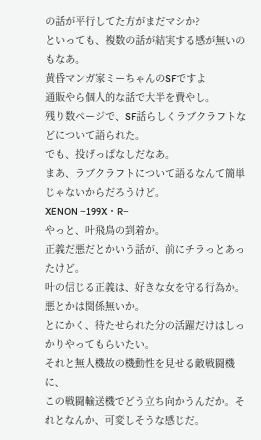の話が平行してた方がまだマシか?
といっても、複数の話が結実する感が無いのもなあ。
黄昏マンガ家ミーちゃんのSFですよ
通販やら個人的な話で大半を費やし。
残り数ページで、SF話らしくラブクラフトなどについて語られた。
でも、投げっぱなしだなあ。
まあ、ラブクラフトについて語るなんて簡単じゃないからだろうけど。
XENON −199X・R−
やっと、叶飛鳥の到着か。
正義だ悪だとかいう話が、前にチラっとあったけど。
叶の信じる正義は、好きな女を守る行為か。悪とかは関係無いか。
とにかく、待たせられた分の活躍だけはしっかりやってもらいたい。
それと無人機故の機動性を見せる敵戦闘機に、
この戦闘輸送機でどう立ち向かうんだか。それとなんか、可変しそうな感じだ。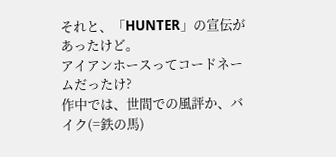それと、「HUNTER」の宣伝があったけど。
アイアンホースってコードネームだったけ?
作中では、世間での風評か、バイク(=鉄の馬)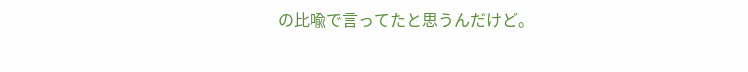の比喩で言ってたと思うんだけど。